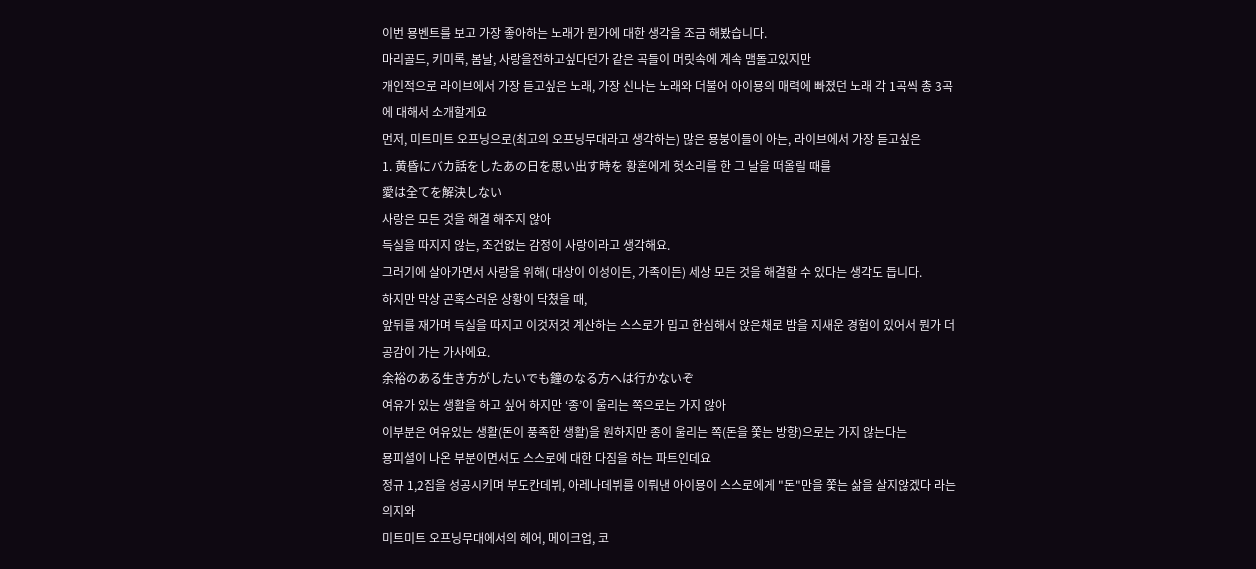이번 묭벤트를 보고 가장 좋아하는 노래가 뭔가에 대한 생각을 조금 해봤습니다.
마리골드, 키미록, 봄날, 사랑을전하고싶다던가 같은 곡들이 머릿속에 계속 맴돌고있지만
개인적으로 라이브에서 가장 듣고싶은 노래, 가장 신나는 노래와 더불어 아이묭의 매력에 빠졌던 노래 각 1곡씩 총 3곡에 대해서 소개할게요
먼저, 미트미트 오프닝으로(최고의 오프닝무대라고 생각하는) 많은 묭붕이들이 아는, 라이브에서 가장 듣고싶은
1. 黄昏にバカ話をしたあの日を思い出す時を 황혼에게 헛소리를 한 그 날을 떠올릴 때를
愛は全てを解決しない
사랑은 모든 것을 해결 해주지 않아
득실을 따지지 않는, 조건없는 감정이 사랑이라고 생각해요.
그러기에 살아가면서 사랑을 위해( 대상이 이성이든, 가족이든) 세상 모든 것을 해결할 수 있다는 생각도 듭니다.
하지만 막상 곤혹스러운 상황이 닥쳤을 때,
앞뒤를 재가며 득실을 따지고 이것저것 계산하는 스스로가 밉고 한심해서 앉은채로 밤을 지새운 경험이 있어서 뭔가 더 공감이 가는 가사에요.
余裕のある生き方がしたいでも鐘のなる方へは行かないぞ
여유가 있는 생활을 하고 싶어 하지만 ‘종’이 울리는 쪽으로는 가지 않아
이부분은 여유있는 생활(돈이 풍족한 생활)을 원하지만 종이 울리는 쪽(돈을 쫓는 방향)으로는 가지 않는다는
묭피셜이 나온 부분이면서도 스스로에 대한 다짐을 하는 파트인데요
정규 1,2집을 성공시키며 부도칸데뷔, 아레나데뷔를 이뤄낸 아이묭이 스스로에게 "돈"만을 쫓는 삶을 살지않겠다 라는 의지와
미트미트 오프닝무대에서의 헤어, 메이크업, 코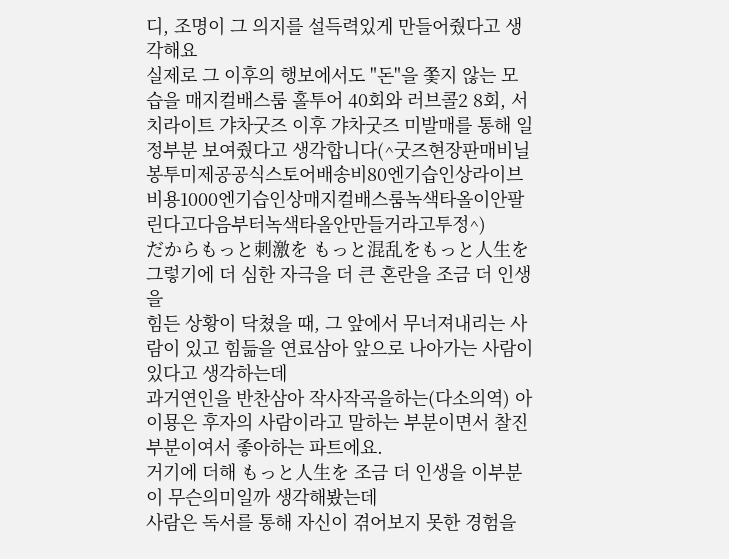디, 조명이 그 의지를 설득력있게 만들어줬다고 생각해요
실제로 그 이후의 행보에서도 "돈"을 쫓지 않는 모습을 매지컬배스룸 홀투어 40회와 러브콜2 8회, 서치라이트 갸차굿즈 이후 갸차굿즈 미발매를 통해 일정부분 보여줬다고 생각합니다(^굿즈현장판매비닐봉투미제공공식스토어배송비80엔기습인상라이브비용1000엔기습인상매지컬배스룸녹색타올이안팔린다고다음부터녹색타올안만들거라고투정^)
だからもっと刺激を もっと混乱をもっと人生を
그렇기에 더 심한 자극을 더 큰 혼란을 조금 더 인생을
힘든 상황이 닥쳤을 때, 그 앞에서 무너져내리는 사람이 있고 힘듦을 연료삼아 앞으로 나아가는 사람이 있다고 생각하는데
과거연인을 반찬삼아 작사작곡을하는(다소의역) 아이묭은 후자의 사람이라고 말하는 부분이면서 찰진부분이여서 좋아하는 파트에요.
거기에 더해 もっと人生を 조금 더 인생을 이부분이 무슨의미일까 생각해봤는데
사람은 독서를 통해 자신이 겪어보지 못한 경험을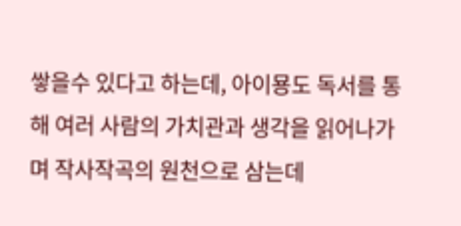쌓을수 있다고 하는데, 아이묭도 독서를 통해 여러 사람의 가치관과 생각을 읽어나가며 작사작곡의 원천으로 삼는데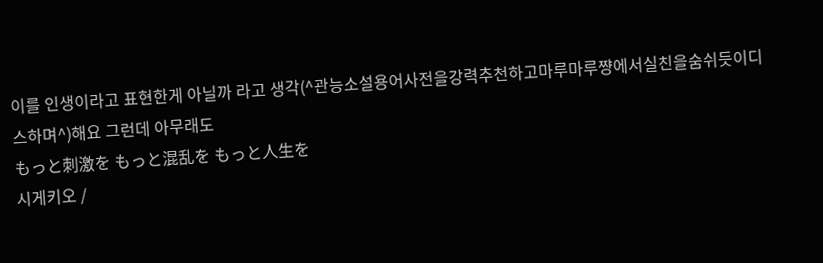이를 인생이라고 표현한게 아닐까 라고 생각(^관능소설용어사전을강력추천하고마루마루쨩에서실친을숨쉬듯이디스하며^)해요 그런데 아무래도
もっと刺激を もっと混乱を もっと人生を
시게키오 /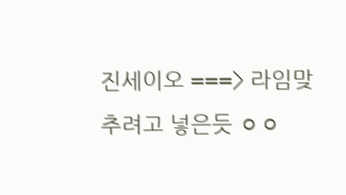진세이오 ===> 라임맞추려고 넣은듯 ㅇㅇ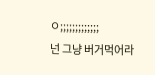ㅇ;;;;;;;;;;;;;
넌 그냥 버거먹어라